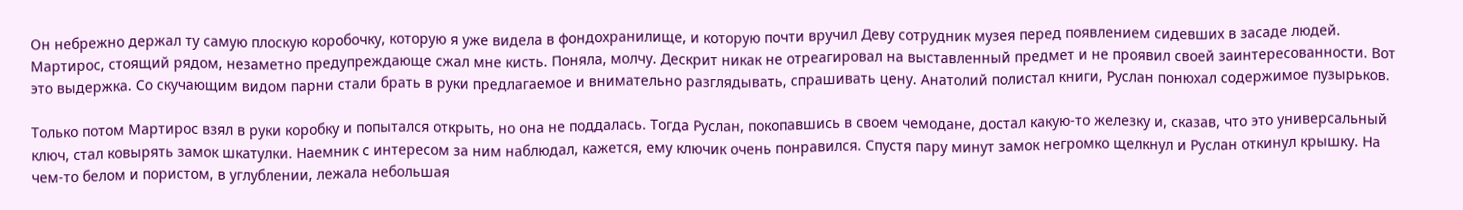Он небрежно держал ту самую плоскую коробочку, которую я уже видела в фондохранилище, и которую почти вручил Деву сотрудник музея перед появлением сидевших в засаде людей. Мартирос, стоящий рядом, незаметно предупреждающе сжал мне кисть. Поняла, молчу. Дескрит никак не отреагировал на выставленный предмет и не проявил своей заинтересованности. Вот это выдержка. Со скучающим видом парни стали брать в руки предлагаемое и внимательно разглядывать, спрашивать цену. Анатолий полистал книги, Руслан понюхал содержимое пузырьков.

Только потом Мартирос взял в руки коробку и попытался открыть, но она не поддалась. Тогда Руслан, покопавшись в своем чемодане, достал какую-то железку и, сказав, что это универсальный ключ, стал ковырять замок шкатулки. Наемник с интересом за ним наблюдал, кажется, ему ключик очень понравился. Спустя пару минут замок негромко щелкнул и Руслан откинул крышку. На чем-то белом и пористом, в углублении, лежала небольшая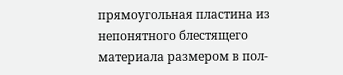прямоугольная пластина из непонятного блестящего материала размером в пол-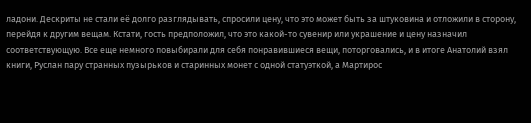ладони. Дескриты не стали её долго разглядывать, спросили цену, что это может быть за штуковина и отложили в сторону, перейдя к другим вещам. Кстати, гость предположил, что это какой-то сувенир или украшение и цену назначил соответствующую. Все еще немного повыбирали для себя понравившиеся вещи, поторговались, и в итоге Анатолий взял книги, Руслан пару странных пузырьков и старинных монет с одной статуэткой, а Мартирос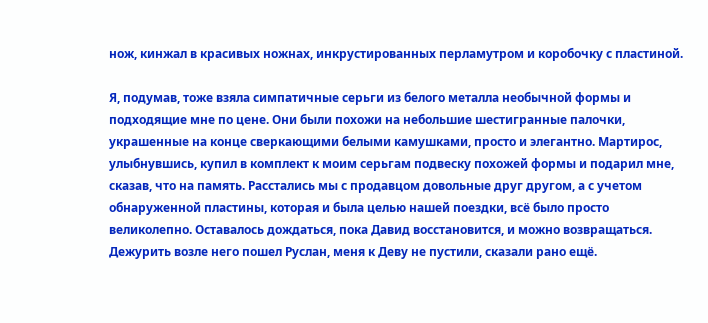нож, кинжал в красивых ножнах, инкрустированных перламутром и коробочку с пластиной.

Я, подумав, тоже взяла симпатичные серьги из белого металла необычной формы и подходящие мне по цене. Они были похожи на небольшие шестигранные палочки, украшенные на конце сверкающими белыми камушками, просто и элегантно. Мартирос, улыбнувшись, купил в комплект к моим серьгам подвеску похожей формы и подарил мне, сказав, что на память. Расстались мы с продавцом довольные друг другом, а с учетом обнаруженной пластины, которая и была целью нашей поездки, всё было просто великолепно. Оставалось дождаться, пока Давид восстановится, и можно возвращаться. Дежурить возле него пошел Руслан, меня к Деву не пустили, сказали рано ещё.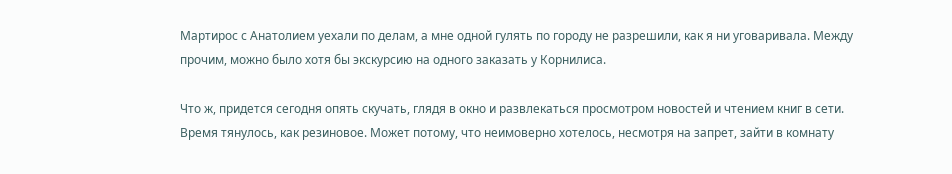Мартирос с Анатолием уехали по делам, а мне одной гулять по городу не разрешили, как я ни уговаривала. Между прочим, можно было хотя бы экскурсию на одного заказать у Корнилиса.

Что ж, придется сегодня опять скучать, глядя в окно и развлекаться просмотром новостей и чтением книг в сети. Время тянулось, как резиновое. Может потому, что неимоверно хотелось, несмотря на запрет, зайти в комнату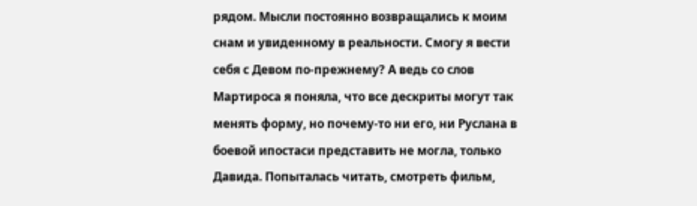рядом. Мысли постоянно возвращались к моим снам и увиденному в реальности. Смогу я вести себя с Девом по-прежнему? А ведь со слов Мартироса я поняла, что все дескриты могут так менять форму, но почему-то ни его, ни Руслана в боевой ипостаси представить не могла, только Давида. Попыталась читать, смотреть фильм,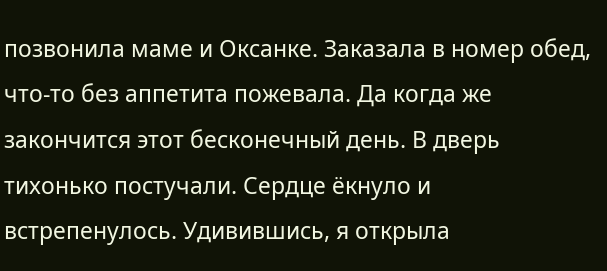позвонила маме и Оксанке. Заказала в номер обед, что-то без аппетита пожевала. Да когда же закончится этот бесконечный день. В дверь тихонько постучали. Сердце ёкнуло и встрепенулось. Удивившись, я открыла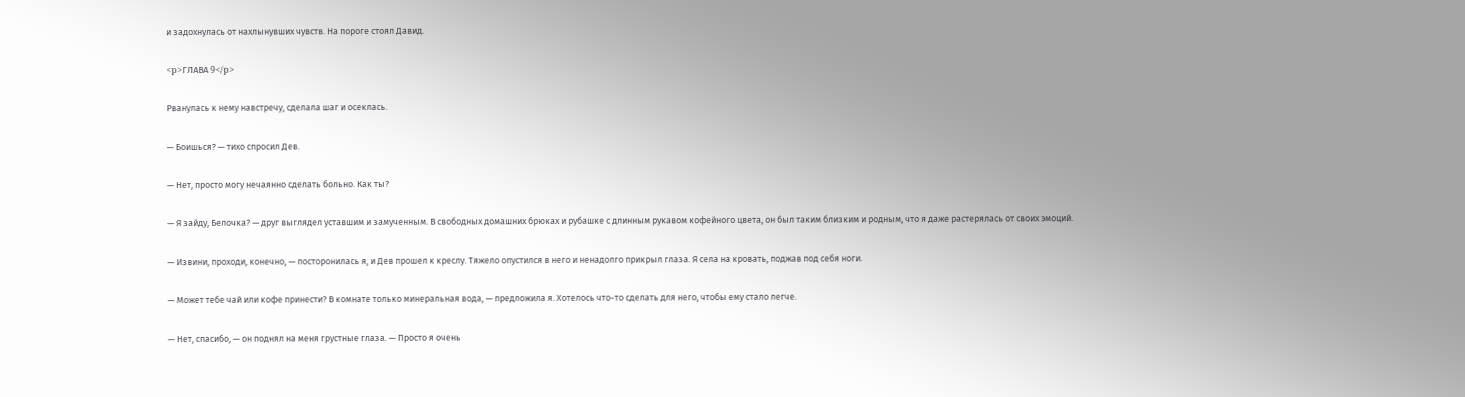и задохнулась от нахлынувших чувств. На пороге стоял Давид.

<p>ГЛАВА 9</p>

Рванулась к нему навстречу, сделала шаг и осеклась.

— Боишься? — тихо спросил Дев.

— Нет, просто могу нечаянно сделать больно. Как ты?

— Я зайду, Белочка? — друг выглядел уставшим и замученным. В свободных домашних брюках и рубашке с длинным рукавом кофейного цвета, он был таким близким и родным, что я даже растерялась от своих эмоций.

— Извини, проходи, конечно, — посторонилась я, и Дев прошел к креслу. Тяжело опустился в него и ненадолго прикрыл глаза. Я села на кровать, поджав под себя ноги.

— Может тебе чай или кофе принести? В комнате только минеральная вода, — предложила я. Хотелось что-то сделать для него, чтобы ему стало легче.

— Нет, спасибо, — он поднял на меня грустные глаза. — Просто я очень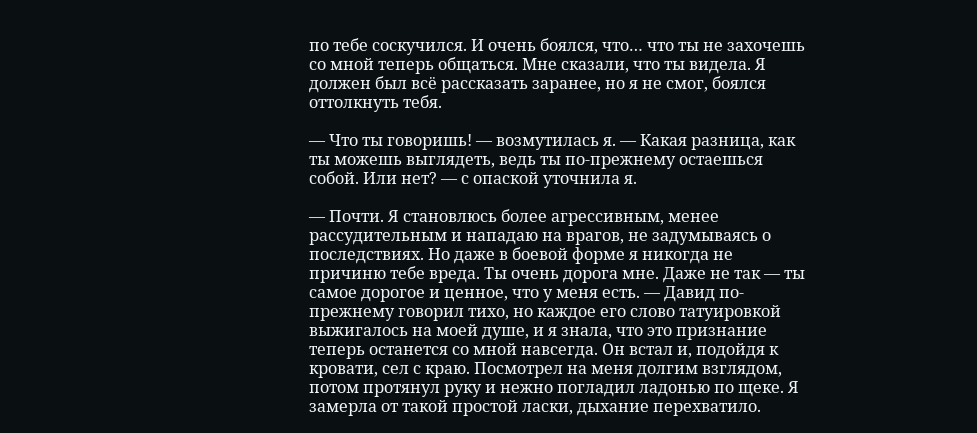по тебе соскучился. И очень боялся, что… что ты не захочешь со мной теперь общаться. Мне сказали, что ты видела. Я должен был всё рассказать заранее, но я не смог, боялся оттолкнуть тебя.

— Что ты говоришь! — возмутилась я. — Какая разница, как ты можешь выглядеть, ведь ты по-прежнему остаешься собой. Или нет? — с опаской уточнила я.

— Почти. Я становлюсь более агрессивным, менее рассудительным и нападаю на врагов, не задумываясь о последствиях. Но даже в боевой форме я никогда не причиню тебе вреда. Ты очень дорога мне. Даже не так — ты самое дорогое и ценное, что у меня есть. — Давид по-прежнему говорил тихо, но каждое его слово татуировкой выжигалось на моей душе, и я знала, что это признание теперь останется со мной навсегда. Он встал и, подойдя к кровати, сел с краю. Посмотрел на меня долгим взглядом, потом протянул руку и нежно погладил ладонью по щеке. Я замерла от такой простой ласки, дыхание перехватило.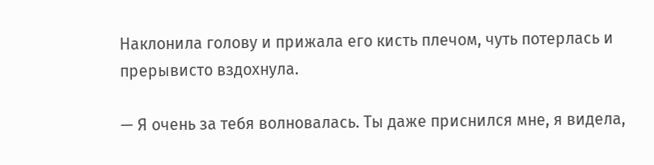Наклонила голову и прижала его кисть плечом, чуть потерлась и прерывисто вздохнула.

— Я очень за тебя волновалась. Ты даже приснился мне, я видела,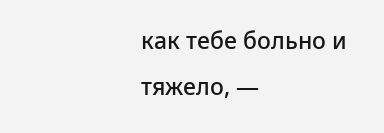как тебе больно и тяжело, —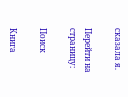сказала я.

Перейти на страницу:

Поиск

Книга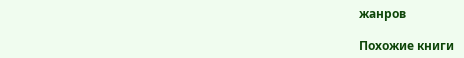жанров

Похожие книги